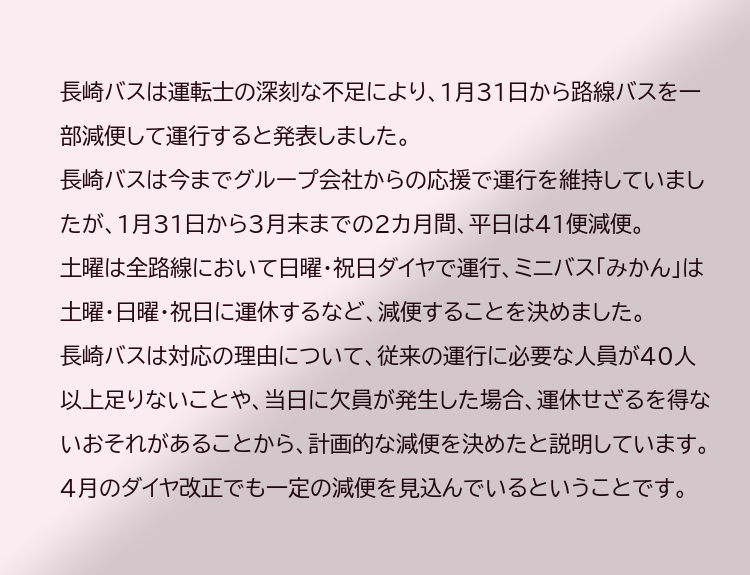長崎バスは運転士の深刻な不足により、1月31日から路線バスを一部減便して運行すると発表しました。
長崎バスは今までグループ会社からの応援で運行を維持していましたが、1月31日から3月末までの2カ月間、平日は41便減便。
土曜は全路線において日曜・祝日ダイヤで運行、ミニバス「みかん」は土曜・日曜・祝日に運休するなど、減便することを決めました。
長崎バスは対応の理由について、従来の運行に必要な人員が40人以上足りないことや、当日に欠員が発生した場合、運休せざるを得ないおそれがあることから、計画的な減便を決めたと説明しています。
4月のダイヤ改正でも一定の減便を見込んでいるということです。